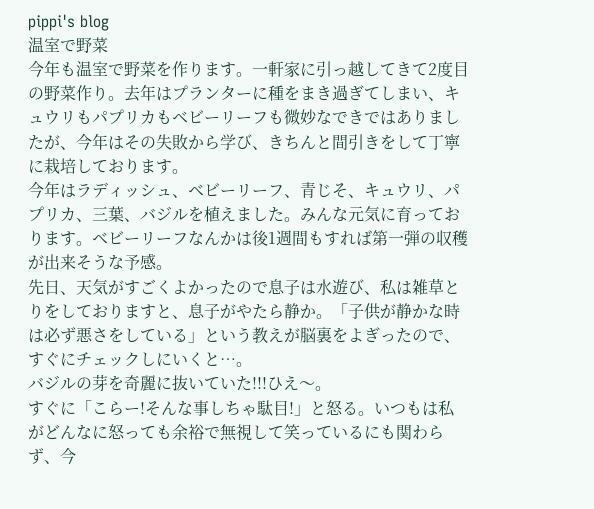pippi's blog
温室で野菜
今年も温室で野菜を作ります。一軒家に引っ越してきて2度目の野菜作り。去年はプランターに種をまき過ぎてしまい、キュウリもパプリカもベビーリーフも微妙なできではありましたが、今年はその失敗から学び、きちんと間引きをして丁寧に栽培しております。
今年はラディッシュ、ベビーリーフ、青じそ、キュウリ、パプリカ、三葉、バジルを植えました。みんな元気に育っております。ベビーリーフなんかは後1週間もすれば第一弾の収穫が出来そうな予感。
先日、天気がすごくよかったので息子は水遊び、私は雑草とりをしておりますと、息子がやたら静か。「子供が静かな時は必ず悪さをしている」という教えが脳裏をよぎったので、すぐにチェックしにいくと…。
バジルの芽を奇麗に抜いていた!!!ひえ〜。
すぐに「こらー!そんな事しちゃ駄目!」と怒る。いつもは私がどんなに怒っても余裕で無視して笑っているにも関わらず、今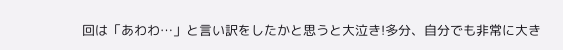回は「あわわ…」と言い訳をしたかと思うと大泣き!多分、自分でも非常に大き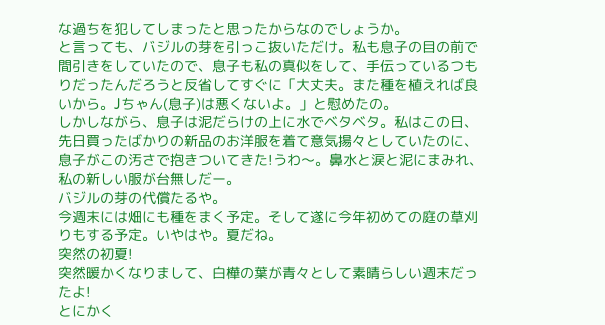な過ちを犯してしまったと思ったからなのでしょうか。
と言っても、バジルの芽を引っこ抜いただけ。私も息子の目の前で間引きをしていたので、息子も私の真似をして、手伝っているつもりだったんだろうと反省してすぐに「大丈夫。また種を植えれば良いから。Jちゃん(息子)は悪くないよ。」と慰めたの。
しかしながら、息子は泥だらけの上に水でベタベタ。私はこの日、先日買ったばかりの新品のお洋服を着て意気揚々としていたのに、息子がこの汚さで抱きついてきた!うわ〜。鼻水と涙と泥にまみれ、私の新しい服が台無しだー。
バジルの芽の代償たるや。
今週末には畑にも種をまく予定。そして遂に今年初めての庭の草刈りもする予定。いやはや。夏だね。
突然の初夏!
突然暖かくなりまして、白樺の葉が青々として素晴らしい週末だったよ!
とにかく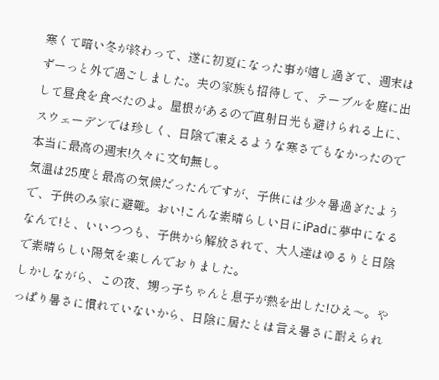寒くて暗い冬が終わって、遂に初夏になった事が嬉し過ぎて、週末はずーっと外で過ごしました。夫の家族も招待して、テーブルを庭に出して昼食を食べたのよ。屋根があるので直射日光も避けられる上に、スウェーデンでは珍しく、日陰で凍えるような寒さでもなかったので本当に最高の週末!久々に文句無し。
気温は25度と最高の気候だったんですが、子供には少々暑過ぎたようで、子供のみ家に避難。おい!こんな素晴らしい日にiPadに夢中になるなんて!と、いいつつも、子供から解放されて、大人達はゆるりと日陰で素晴らしい陽気を楽しんでおりました。
しかしながら、この夜、甥っ子ちゃんと息子が熱を出した!ひえ〜。やっぱり暑さに慣れていないから、日陰に居たとは言え暑さに耐えられ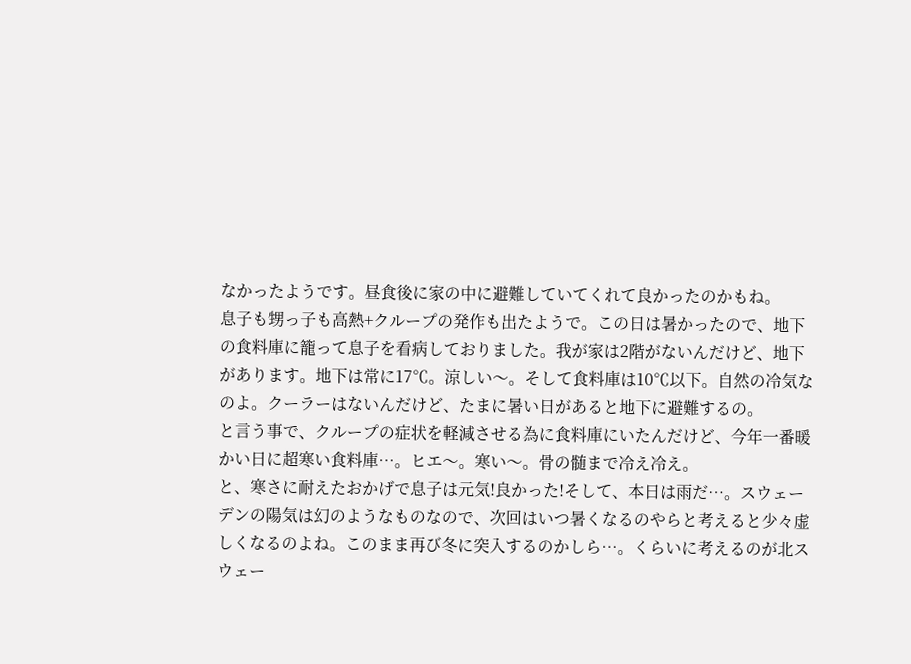なかったようです。昼食後に家の中に避難していてくれて良かったのかもね。
息子も甥っ子も高熱+クループの発作も出たようで。この日は暑かったので、地下の食料庫に籠って息子を看病しておりました。我が家は2階がないんだけど、地下があります。地下は常に17℃。涼しい〜。そして食料庫は10℃以下。自然の冷気なのよ。クーラーはないんだけど、たまに暑い日があると地下に避難するの。
と言う事で、クループの症状を軽減させる為に食料庫にいたんだけど、今年一番暖かい日に超寒い食料庫…。ヒエ〜。寒い〜。骨の髄まで冷え冷え。
と、寒さに耐えたおかげで息子は元気!良かった!そして、本日は雨だ…。スウェーデンの陽気は幻のようなものなので、次回はいつ暑くなるのやらと考えると少々虚しくなるのよね。このまま再び冬に突入するのかしら…。くらいに考えるのが北スウェー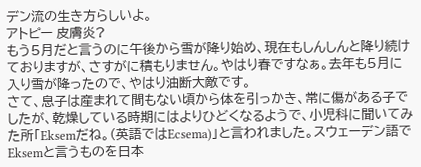デン流の生き方らしいよ。
アトピー 皮膚炎?
もう5月だと言うのに午後から雪が降り始め、現在もしんしんと降り続けておりますが、さすがに積もりません。やはり春ですなぁ。去年も5月に入り雪が降ったので、やはり油断大敵です。
さて、息子は産まれて間もない頃から体を引っかき、常に傷がある子でしたが、乾燥している時期にはよりひどくなるようで、小児科に聞いてみた所「Eksemだね。(英語ではEcsema)」と言われました。スウェーデン語でEksemと言うものを日本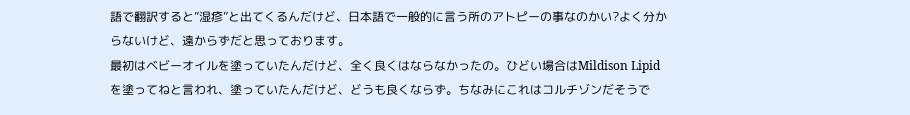語で翻訳すると”湿疹”と出てくるんだけど、日本語で一般的に言う所のアトピーの事なのかい?よく分からないけど、遠からずだと思っております。
最初はベビーオイルを塗っていたんだけど、全く良くはならなかったの。ひどい場合はMildison Lipidを塗ってねと言われ、塗っていたんだけど、どうも良くならず。ちなみにこれはコルチゾンだそうで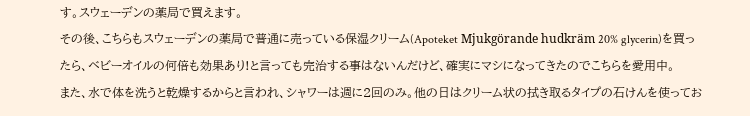す。スウェーデンの薬局で買えます。
その後、こちらもスウェーデンの薬局で普通に売っている保湿クリーム(Apoteket Mjukgörande hudkräm 20% glycerin)を買ったら、ベビーオイルの何倍も効果あり!と言っても完治する事はないんだけど、確実にマシになってきたのでこちらを愛用中。
また、水で体を洗うと乾燥するからと言われ、シャワーは週に2回のみ。他の日はクリーム状の拭き取るタイプの石けんを使ってお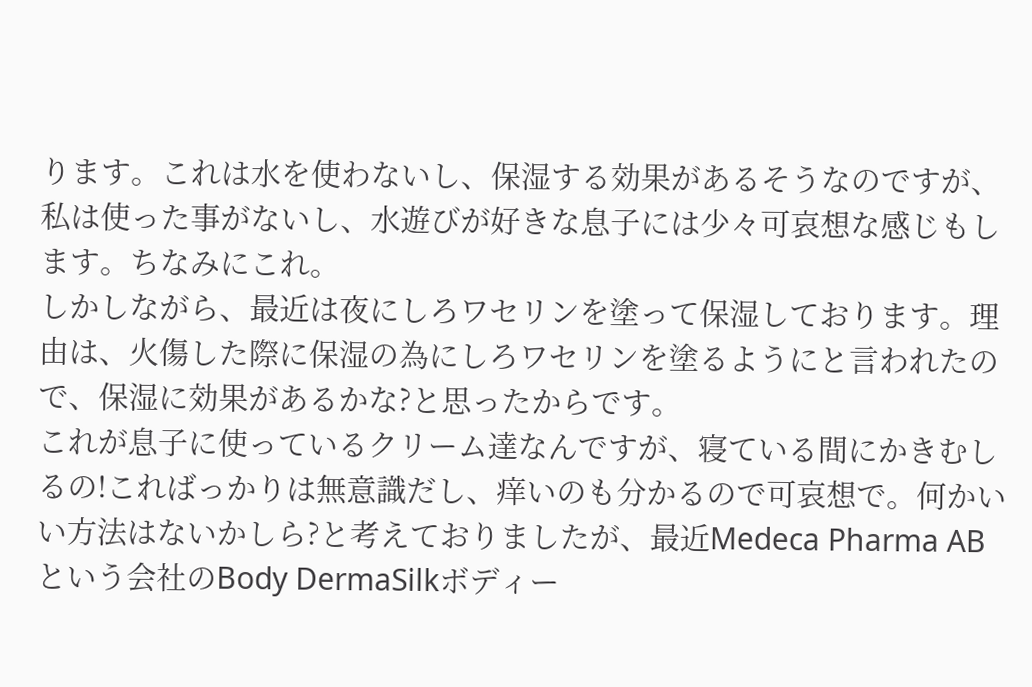ります。これは水を使わないし、保湿する効果があるそうなのですが、私は使った事がないし、水遊びが好きな息子には少々可哀想な感じもします。ちなみにこれ。
しかしながら、最近は夜にしろワセリンを塗って保湿しております。理由は、火傷した際に保湿の為にしろワセリンを塗るようにと言われたので、保湿に効果があるかな?と思ったからです。
これが息子に使っているクリーム達なんですが、寝ている間にかきむしるの!こればっかりは無意識だし、痒いのも分かるので可哀想で。何かいい方法はないかしら?と考えておりましたが、最近Medeca Pharma ABという会社のBody DermaSilkボディー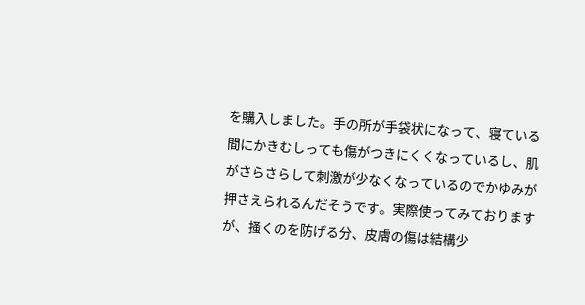を購入しました。手の所が手袋状になって、寝ている間にかきむしっても傷がつきにくくなっているし、肌がさらさらして刺激が少なくなっているのでかゆみが押さえられるんだそうです。実際使ってみておりますが、掻くのを防げる分、皮膚の傷は結構少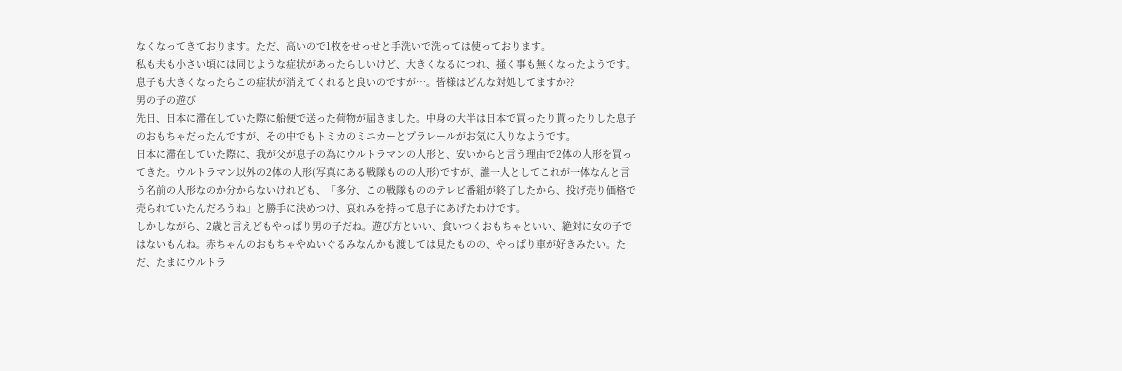なくなってきております。ただ、高いので1枚をせっせと手洗いで洗っては使っております。
私も夫も小さい頃には同じような症状があったらしいけど、大きくなるにつれ、掻く事も無くなったようです。息子も大きくなったらこの症状が消えてくれると良いのですが…。皆様はどんな対処してますか??
男の子の遊び
先日、日本に滞在していた際に船便で送った荷物が届きました。中身の大半は日本で買ったり貰ったりした息子のおもちゃだったんですが、その中でもトミカのミニカーとプラレールがお気に入りなようです。
日本に滞在していた際に、我が父が息子の為にウルトラマンの人形と、安いからと言う理由で2体の人形を買ってきた。ウルトラマン以外の2体の人形(写真にある戦隊ものの人形)ですが、誰一人としてこれが一体なんと言う名前の人形なのか分からないけれども、「多分、この戦隊もののテレビ番組が終了したから、投げ売り価格で売られていたんだろうね」と勝手に決めつけ、哀れみを持って息子にあげたわけです。
しかしながら、2歳と言えどもやっぱり男の子だね。遊び方といい、食いつくおもちゃといい、絶対に女の子ではないもんね。赤ちゃんのおもちゃやぬいぐるみなんかも渡しては見たものの、やっぱり車が好きみたい。ただ、たまにウルトラ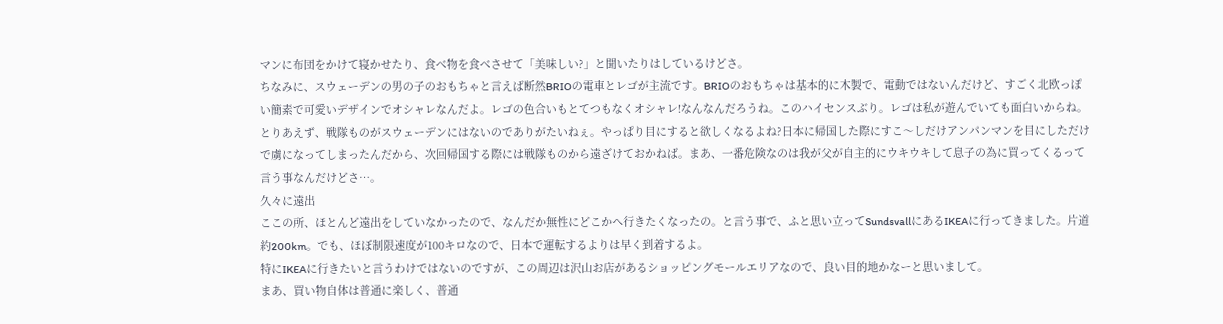マンに布団をかけて寝かせたり、食べ物を食べさせて「美味しい?」と聞いたりはしているけどさ。
ちなみに、スウェーデンの男の子のおもちゃと言えば断然BRIOの電車とレゴが主流です。BRIOのおもちゃは基本的に木製で、電動ではないんだけど、すごく北欧っぽい簡素で可愛いデザインでオシャレなんだよ。レゴの色合いもとてつもなくオシャレ!なんなんだろうね。このハイセンスぶり。レゴは私が遊んでいても面白いからね。
とりあえず、戦隊ものがスウェーデンにはないのでありがたいねぇ。やっぱり目にすると欲しくなるよね?日本に帰国した際にすこ〜しだけアンパンマンを目にしただけで虜になってしまったんだから、次回帰国する際には戦隊ものから遠ざけておかねば。まあ、一番危険なのは我が父が自主的にウキウキして息子の為に買ってくるって言う事なんだけどさ…。
久々に遠出
ここの所、ほとんど遠出をしていなかったので、なんだか無性にどこかへ行きたくなったの。と言う事で、ふと思い立ってSundsvallにあるIKEAに行ってきました。片道約200km。でも、ほぼ制限速度が100キロなので、日本で運転するよりは早く到着するよ。
特にIKEAに行きたいと言うわけではないのですが、この周辺は沢山お店があるショッピングモールエリアなので、良い目的地かなーと思いまして。
まあ、買い物自体は普通に楽しく、普通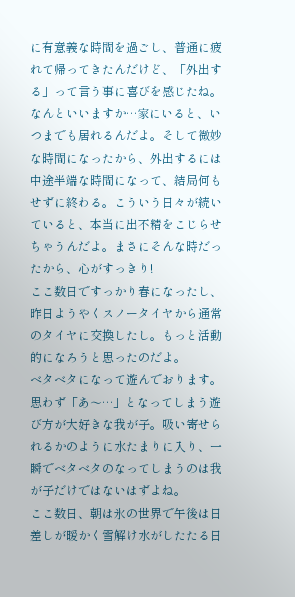に有意義な時間を過ごし、普通に疲れて帰ってきたんだけど、「外出する」って言う事に喜びを感じたね。なんといいますか…家にいると、いつまでも居れるんだよ。そして微妙な時間になったから、外出するには中途半端な時間になって、結局何もせずに終わる。こういう日々が続いていると、本当に出不精をこじらせちゃうんだよ。まさにそんな時だったから、心がすっきり!
ここ数日ですっかり春になったし、昨日ようやくスノータイヤから通常のタイヤに交換したし。もっと活動的になろうと思ったのだよ。
ベタベタになって遊んでおります。
思わず「あ〜…」となってしまう遊び方が大好きな我が子。吸い寄せられるかのように水たまりに入り、一瞬でベタベタのなってしまうのは我が子だけではないはずよね。
ここ数日、朝は氷の世界で午後は日差しが暖かく雪解け水がしたたる日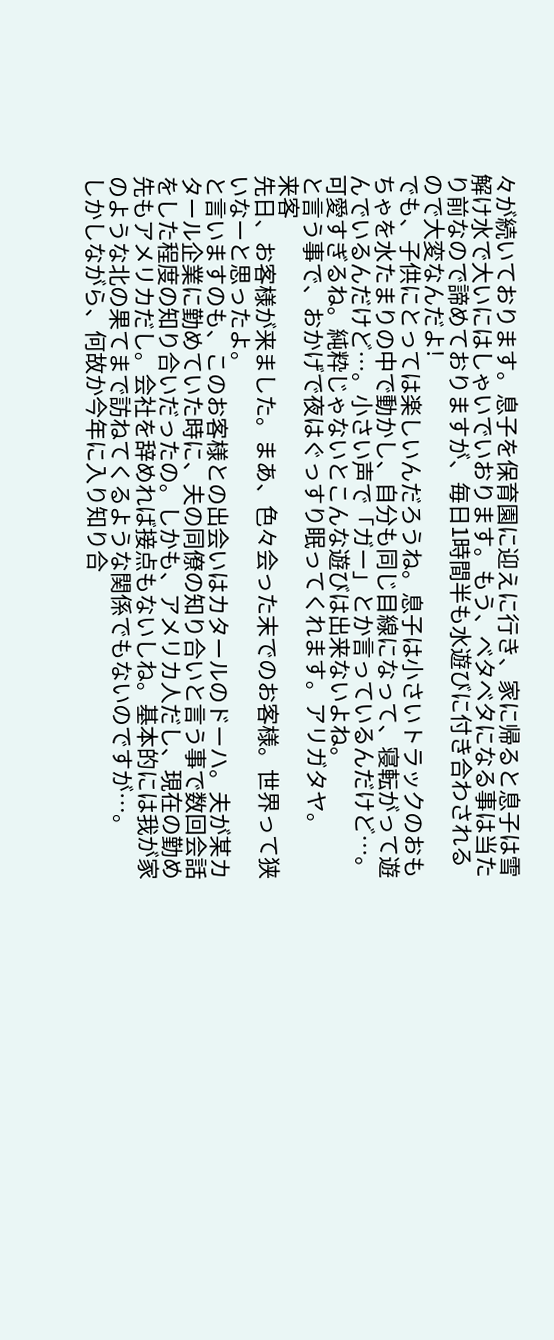々が続いております。息子を保育園に迎えに行き、家に帰ると息子は雪解け水で大いにはしゃいでいおります。もう、ベタベタになる事は当たり前なので諦めておりますが、毎日1時間半も水遊びに付き合わされるので大変なんだよ!
でも、子供にとっては楽しいんだろうね。息子は小さいトラックのおもちゃを水たまりの中で動かし、自分も同じ目線になって、寝転がって遊んでいるんだけど…。小さい声で「ガー」とか言っているんだけど…。可愛すぎるね。純粋じゃないとこんな遊びは出来ないよね。
と言う事で、おかげで夜はぐっすり眠ってくれます。アリガタヤ。
来客
先日、お客様が来ました。まあ、色々会った末でのお客様。世界って狭いなーと思ったよ。
と言いますのも、このお客様との出会いはカタールのドーハ。夫が某カタール企業に勤めていた時に、夫の同僚の知り合いと言う事で数回会話をした程度の知り合いだったの。しかも、アメリカ人だし、現在の勤め先もアメリカだし。会社を辞めれば接点もないしね。基本的には我が家のような北の果てまで訪ねてくるような関係でもないのですが…。
しかしながら、何故か今年に入り知り合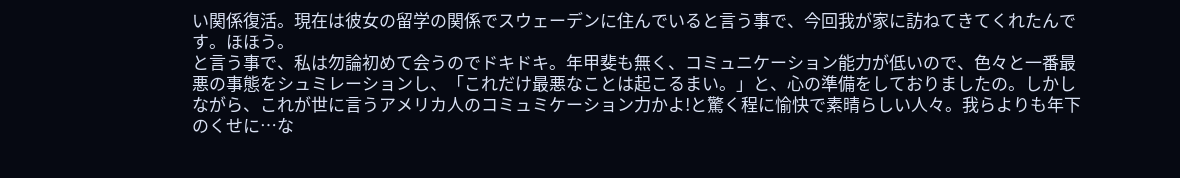い関係復活。現在は彼女の留学の関係でスウェーデンに住んでいると言う事で、今回我が家に訪ねてきてくれたんです。ほほう。
と言う事で、私は勿論初めて会うのでドキドキ。年甲斐も無く、コミュニケーション能力が低いので、色々と一番最悪の事態をシュミレーションし、「これだけ最悪なことは起こるまい。」と、心の準備をしておりましたの。しかしながら、これが世に言うアメリカ人のコミュミケーション力かよ!と驚く程に愉快で素晴らしい人々。我らよりも年下のくせに…な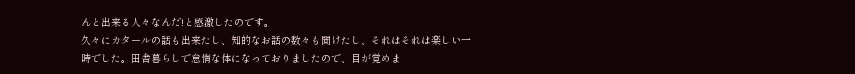んと出来る人々なんだ!と感激したのです。
久々にカタールの話も出来たし、知的なお話の数々も聞けたし、それはそれは楽しい一時でした。田舎暮らしで怠惰な体になっておりましたので、目が覚めま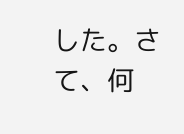した。さて、何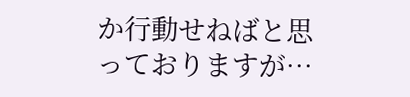か行動せねばと思っておりますが…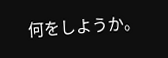何をしようか。